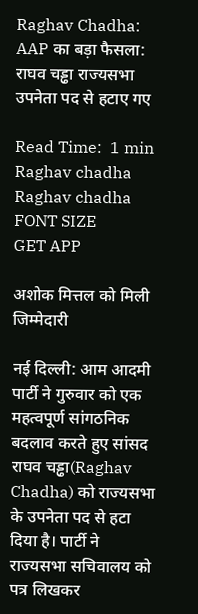Raghav Chadha: AAP का बड़ा फैसला: राघव चड्ढा राज्यसभा उपनेता पद से हटाए गए

Read Time:  1 min
Raghav chadha
Raghav chadha
FONT SIZE
GET APP

अशोक मित्तल को मिली जिम्मेदारी

नई दिल्ली: आम आदमी पार्टी ने गुरुवार को एक महत्वपूर्ण सांगठनिक बदलाव करते हुए सांसद राघव चड्ढा(Raghav Chadha) को राज्यसभा के उपनेता पद से हटा दिया है। पार्टी ने राज्यसभा सचिवालय को पत्र लिखकर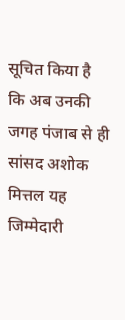सूचित किया है कि अब उनकी जगह पंजाब से ही सांसद अशोक मित्तल यह जिम्मेदारी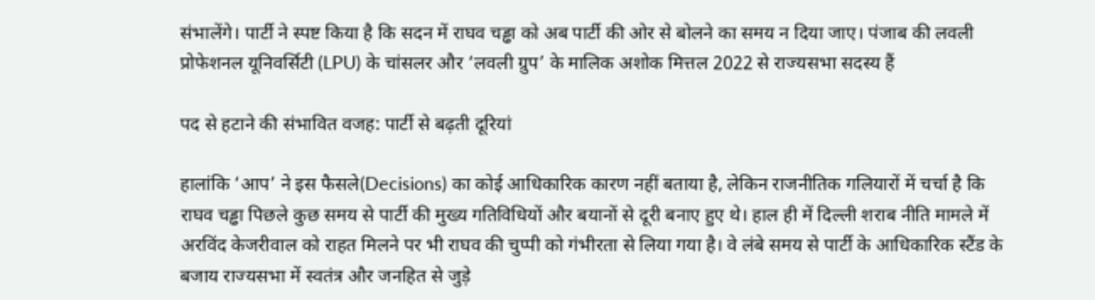संभालेंगे। पार्टी ने स्पष्ट किया है कि सदन में राघव चड्ढा को अब पार्टी की ओर से बोलने का समय न दिया जाए। पंजाब की लवली प्रोफेशनल यूनिवर्सिटी (LPU) के चांसलर और ‘लवली ग्रुप’ के मालिक अशोक मित्तल 2022 से राज्यसभा सदस्य हैं

पद से हटाने की संभावित वजह: पार्टी से बढ़ती दूरियां

हालांकि ‘आप’ ने इस फैसले(Decisions) का कोई आधिकारिक कारण नहीं बताया है, लेकिन राजनीतिक गलियारों में चर्चा है कि राघव चड्ढा पिछले कुछ समय से पार्टी की मुख्य गतिविधियों और बयानों से दूरी बनाए हुए थे। हाल ही में दिल्ली शराब नीति मामले में अरविंद केजरीवाल को राहत मिलने पर भी राघव की चुप्पी को गंभीरता से लिया गया है। वे लंबे समय से पार्टी के आधिकारिक स्टैंड के बजाय राज्यसभा में स्वतंत्र और जनहित से जुड़े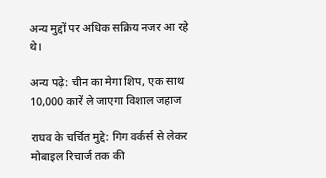अन्य मुद्दों पर अधिक सक्रिय नजर आ रहे थे।

अन्य पढ़े: चीन का मेगा शिप, एक साथ 10,000 कारें ले जाएगा विशाल जहाज

राघव के चर्चित मुद्दे: गिग वर्कर्स से लेकर मोबाइल रिचार्ज तक की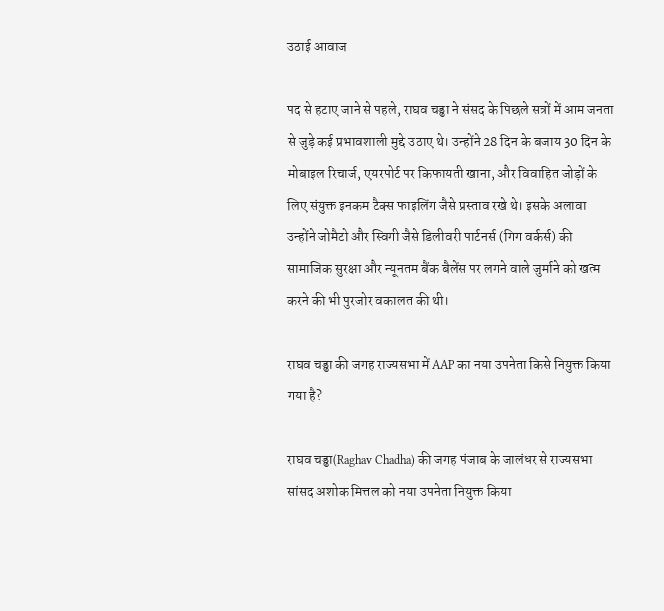उठाई आवाज

पद से हटाए जाने से पहले, राघव चड्ढा ने संसद के पिछले सत्रों में आम जनता से जुड़े कई प्रभावशाली मुद्दे उठाए थे। उन्होंने 28 दिन के बजाय 30 दिन के मोबाइल रिचार्ज, एयरपोर्ट पर किफायती खाना, और विवाहित जोड़ों के लिए संयुक्त इनकम टैक्स फाइलिंग जैसे प्रस्ताव रखे थे। इसके अलावा उन्होंने जोमैटो और स्विगी जैसे डिलीवरी पार्टनर्स (गिग वर्कर्स) की सामाजिक सुरक्षा और न्यूनतम बैंक बैलेंस पर लगने वाले जुर्माने को खत्म करने की भी पुरजोर वकालत की थी।

राघव चड्ढा की जगह राज्यसभा में AAP का नया उपनेता किसे नियुक्त किया गया है?

राघव चड्ढा(Raghav Chadha) की जगह पंजाब के जालंधर से राज्यसभा सांसद अशोक मित्तल को नया उपनेता नियुक्त किया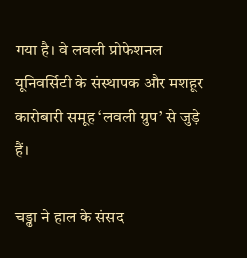गया है। वे लवली प्रोफेशनल यूनिवर्सिटी के संस्थापक और मशहूर कारोबारी समूह ‘लवली ग्रुप’ से जुड़े हैं।

चड्ढा ने हाल के संसद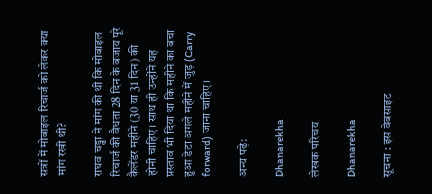सत्रों में मोबाइल रिचार्ज को लेकर क्या मांग रखी थी?

राघव चड्ढा ने मांग की थी कि मोबाइल रिचार्ज की वैधता 28 दिन के बजाय पूरे कैलेंडर महीने (30 या 31 दिन) की होनी चाहिए। साथ ही उन्होंने यह प्रस्ताव भी दिया था कि महीने का बचा हुआ डेटा अगले महीने में जुड़ (Carry forward) जाना चाहिए।

अन्य पढ़े:

Dhanarekha

लेखक परिचय

Dhanarekha

सूचना : इस वेबसाइट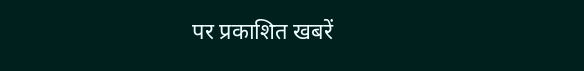पर प्रकाशित खबरें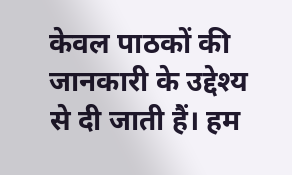केवल पाठकों की जानकारी के उद्देश्य से दी जाती हैं। हम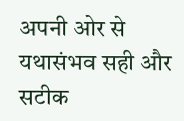अपनी ओर से यथासंभव सही और सटीक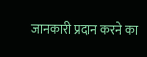जानकारी प्रदान करने का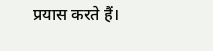प्रयास करते हैं।